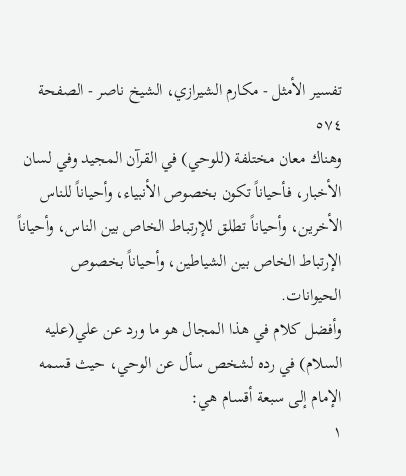تفسير الأمثل - مكارم الشيرازي، الشيخ ناصر - الصفحة ٥٧٤
وهناك معان مختلفة (للوحي) في القرآن المجيد وفي لسان الأخبار، فأحياناً تكون بخصوص الأنبياء، وأحياناً للناس الأخرين، وأحياناً تطلق للإرتباط الخاص بين الناس، وأحياناً الإرتباط الخاص بين الشياطين، وأحياناً بخصوص الحيوانات.
وأفضل كلام في هذا المجال هو ما ورد عن علي(عليه السلام) في رده لشخص سأل عن الوحي، حيث قسمه الإمام إلى سبعة أقسام هي:
١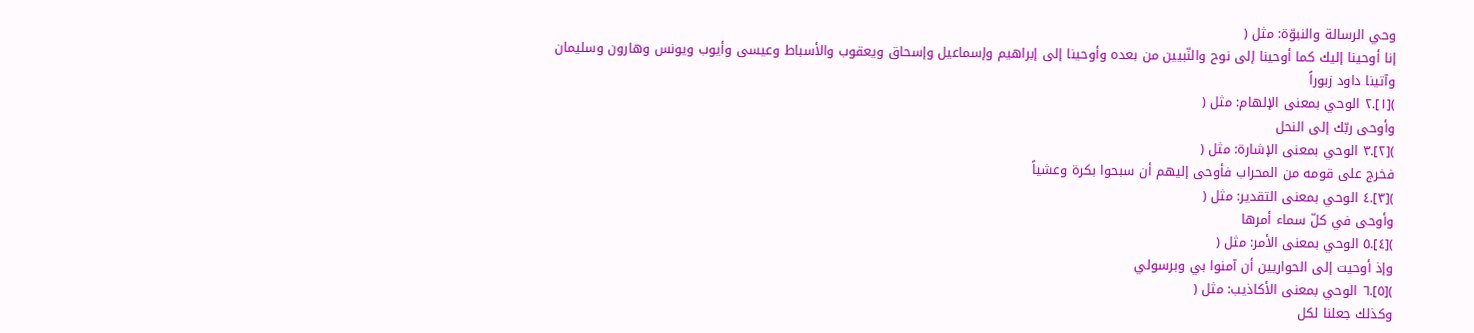وحي الرسالة والنبوّة: مثل (
إنا أوحينا إليك كما أوحينا إلى نوح والنّبيين من بعده وأوحينا إلى إبراهيم وإسماعيل وإسحاق ويعقوب والأسباط وعيسى وأيوب ويونس وهارون وسليمان وآتينا داود زبوراً
)[١].٢ الوحي بمعنى الإلهام: مثل (
وأوحى ربّك إلى النحل
)[٢].٣ الوحي بمعنى الإشارة: مثل (
فخرج على قومه من المحراب فأوحى إليهم أن سبحوا بكرة وعشياً
)[٣].٤ الوحي بمعنى التقدير: مثل (
وأوحى في كلّ سماء أمرها
)[٤].٥ الوحي بمعنى الأمر: مثل (
وإذ أوحيت إلى الحواريين أن آمنوا بي وبرسولي
)[٥].٦ الوحي بمعنى الأكاذيب: مثل (
وكذلك جعلنا لكل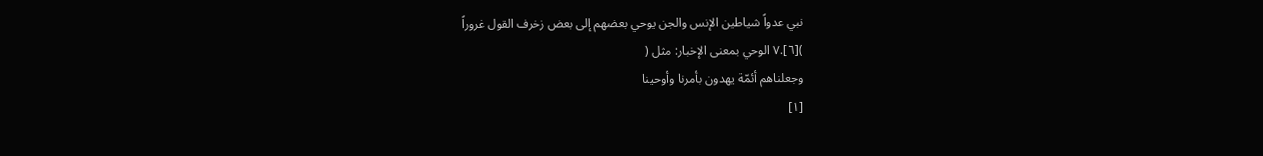نبي عدواً شياطين الإنس والجن يوحي بعضهم إلى بعض زخرف القول غروراً
)[٦].٧ الوحي بمعنى الإخبار: مثل (
وجعلناهم أئمّة يهدون بأمرنا وأوحينا
[١]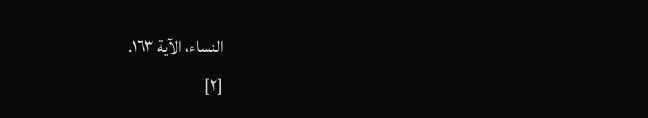النساء، الآية ١٦٣.
[٢]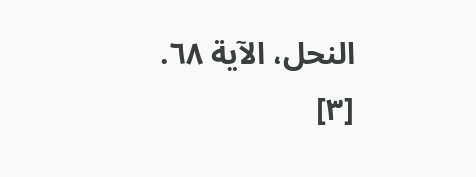النحل، الآية ٦٨.
[٣]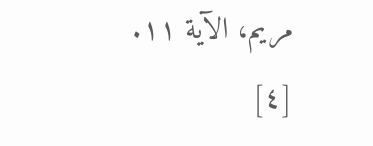مريم، الآية ١١.
[٤]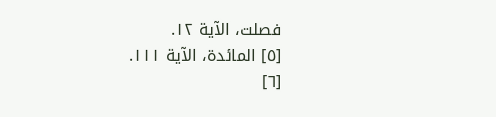فصلت، الآية ١٢.
[٥] المائدة، الآية ١١١.
[٦]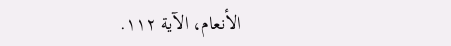الأنعام، الآية ١١٢.